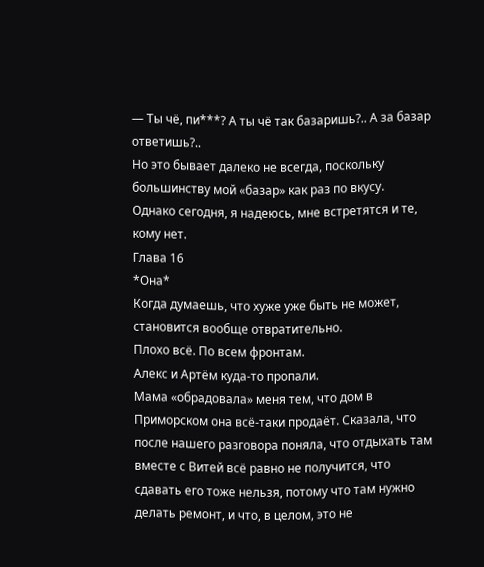— Ты чё, пи***? А ты чё так базаришь?.. А за базар ответишь?..
Но это бывает далеко не всегда, поскольку большинству мой «базар» как раз по вкусу.
Однако сегодня, я надеюсь, мне встретятся и те, кому нет.
Глава 16
*Она*
Когда думаешь, что хуже уже быть не может, становится вообще отвратительно.
Плохо всё. По всем фронтам.
Алекс и Артём куда-то пропали.
Мама «обрадовала» меня тем, что дом в Приморском она всё-таки продаёт. Сказала, что после нашего разговора поняла, что отдыхать там вместе с Витей всё равно не получится, что сдавать его тоже нельзя, потому что там нужно делать ремонт, и что, в целом, это не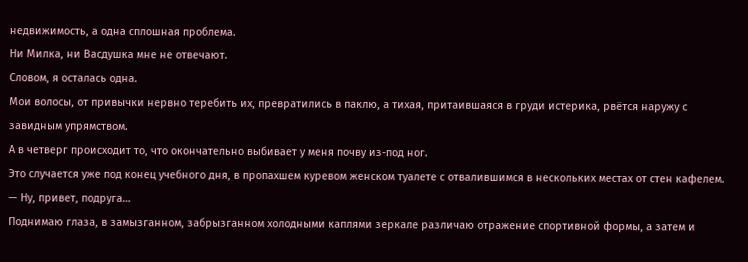недвижимость, а одна сплошная проблема.
Ни Милка, ни Васдушка мне не отвечают.
Словом, я осталась одна.
Мои волосы, от привычки нервно теребить их, превратились в паклю, а тихая, притаившаяся в груди истерика, рвётся наружу с завидным упрямством.
А в четверг происходит то, что окончательно выбивает у меня почву из-под ног.
Это случается уже под конец учебного дня, в пропахшем куревом женском туалете с отвалившимся в нескольких местах от стен кафелем.
— Ну, привет, подруга…
Поднимаю глаза, в замызганном, забрызганном холодными каплями зеркале различаю отражение спортивной формы, а затем и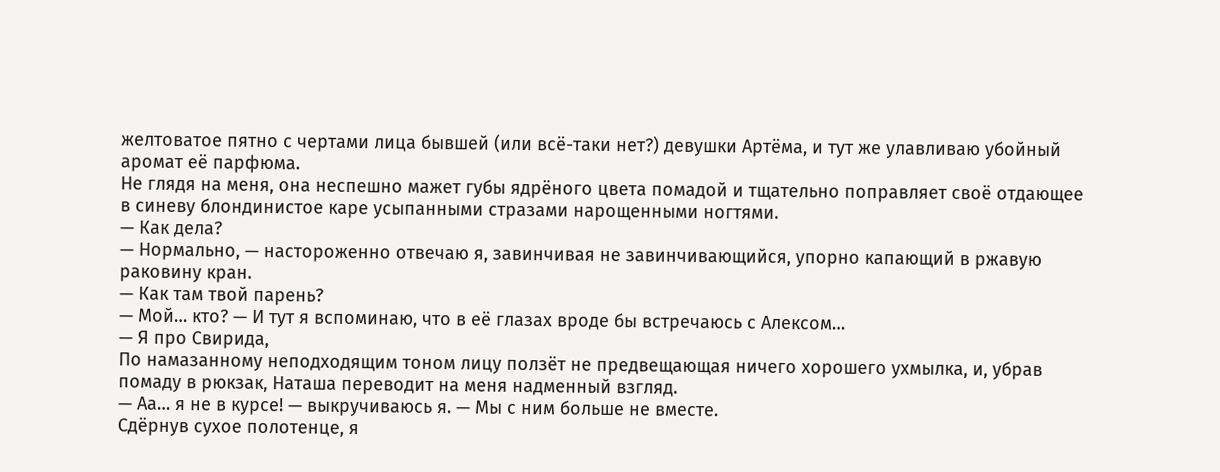желтоватое пятно с чертами лица бывшей (или всё-таки нет?) девушки Артёма, и тут же улавливаю убойный аромат её парфюма.
Не глядя на меня, она неспешно мажет губы ядрёного цвета помадой и тщательно поправляет своё отдающее в синеву блондинистое каре усыпанными стразами нарощенными ногтями.
— Как дела?
— Нормально, — настороженно отвечаю я, завинчивая не завинчивающийся, упорно капающий в ржавую раковину кран.
— Как там твой парень?
— Мой… кто? — И тут я вспоминаю, что в её глазах вроде бы встречаюсь с Алексом…
— Я про Свирида,
По намазанному неподходящим тоном лицу ползёт не предвещающая ничего хорошего ухмылка, и, убрав помаду в рюкзак, Наташа переводит на меня надменный взгляд.
— Аа… я не в курсе! — выкручиваюсь я. — Мы с ним больше не вместе.
Сдёрнув сухое полотенце, я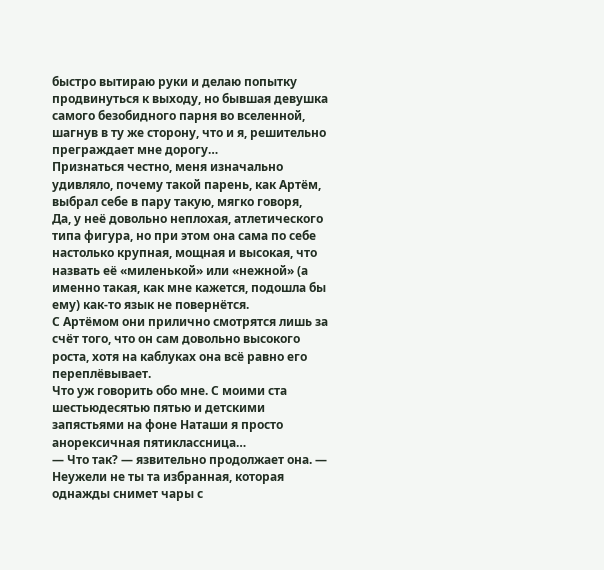быстро вытираю руки и делаю попытку продвинуться к выходу, но бывшая девушка самого безобидного парня во вселенной, шагнув в ту же сторону, что и я, решительно преграждает мне дорогу…
Признаться честно, меня изначально удивляло, почему такой парень, как Артём, выбрал себе в пару такую, мягко говоря,
Да, у неё довольно неплохая, атлетического типа фигура, но при этом она сама по себе настолько крупная, мощная и высокая, что назвать её «миленькой» или «нежной» (а именно такая, как мне кажется, подошла бы ему) как-то язык не повернётся.
С Артёмом они прилично смотрятся лишь за счёт того, что он сам довольно высокого роста, хотя на каблуках она всё равно его переплёвывает.
Что уж говорить обо мне. С моими ста шестьюдесятью пятью и детскими запястьями на фоне Наташи я просто анорексичная пятиклассница…
— Что так? — язвительно продолжает она. — Неужели не ты та избранная, которая однажды снимет чары с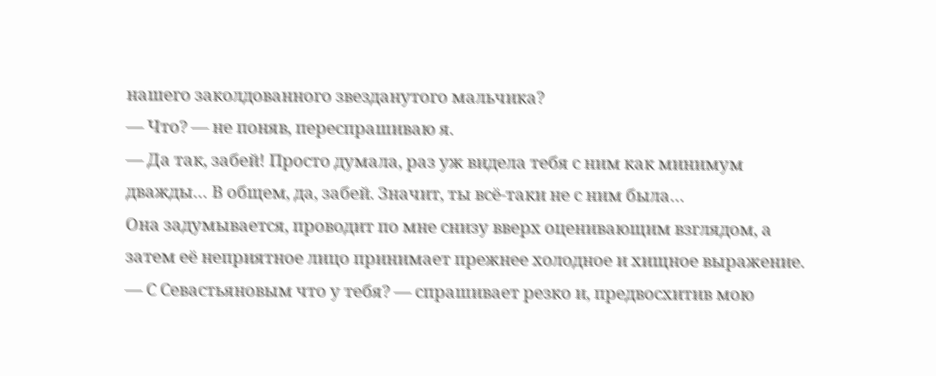нашего заколдованного звезданутого мальчика?
— Что? — не поняв, переспрашиваю я.
— Да так, забей! Просто думала, раз уж видела тебя с ним как минимум дважды… В общем, да, забей. Значит, ты всё-таки не с ним была…
Она задумывается, проводит по мне снизу вверх оценивающим взглядом, а затем её неприятное лицо принимает прежнее холодное и хищное выражение.
— С Севастьяновым что у тебя? — спрашивает резко и, предвосхитив мою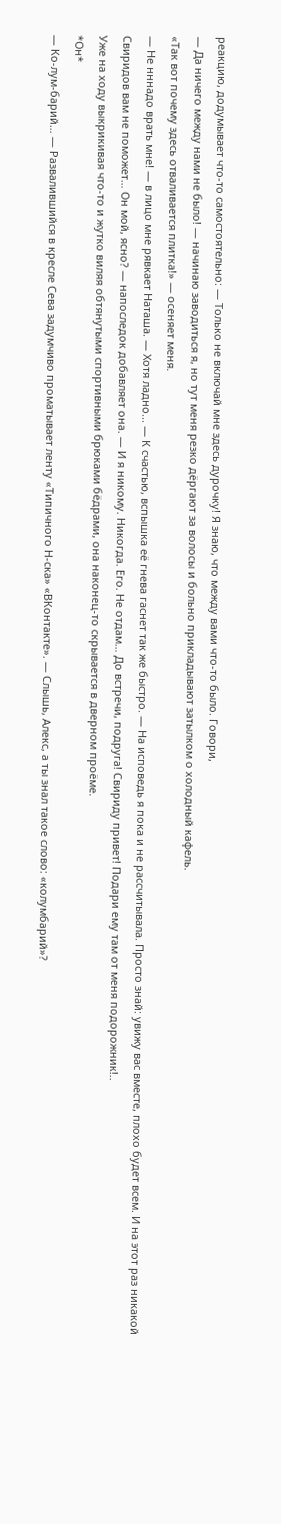реакцию, додумывает что-то самостоятельно: — Только не включай мне здесь дурочку! Я знаю, что между вами что-то было. Говори,
— Да ничего между нами не было! — начинаю заводиться я, но тут меня резко дёргают за волосы и больно прикладывают затылком о холодный кафель.
«Так вот почему здесь отваливается плитка!» — осеняет меня.
— Не нннадо врать мне! — в лицо мне рявкает Наташа. — Хотя ладно... — К счастью, вспышка её гнева гаснет так же быстро. — На исповедь я пока и не рассчитывала. Просто знай: увижу вас вместе, плохо будет всем. И на этот раз никакой Свиридов вам не поможет… Он мой, ясно? — напоследок добавляет она. — И я никому. Никогда. Его. Не отдам… До встречи, подруга! Свириду привет! Подари ему там от меня подорожник!..
Уже на ходу выкрикивая что-то и жутко виляя обтянутыми спортивными брюками бёдрами, она наконец-то скрывается в дверном проёме.
*Он*
— Ко-лум-барий… — Развалившийся в кресле Сева задумчиво проматывает ленту «Типичного Н-ска» «ВКонтакте». — Слышь, Алекс, а ты знал такое слово: «колумбарий»?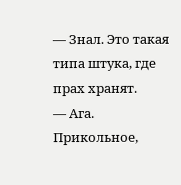— Знал. Это такая типа штука, где прах хранят.
— Ага. Прикольное,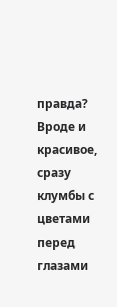правда? Вроде и красивое, сразу клумбы с цветами перед глазами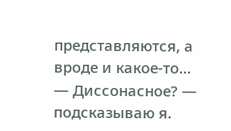представляются, а вроде и какое-то…
— Диссонасное? — подсказываю я.